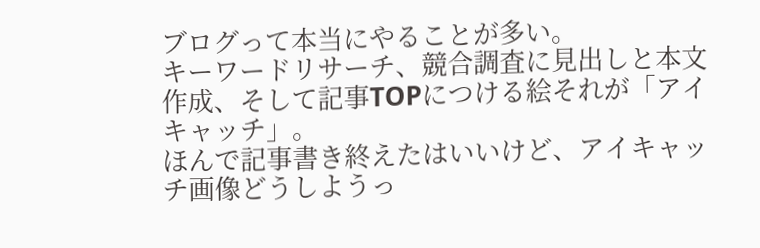ブログって本当にやることが多い。
キーワードリサーチ、競合調査に見出しと本文作成、そして記事TOPにつける絵それが「アイキャッチ」。
ほんで記事書き終えたはいいけど、アイキャッチ画像どうしようっ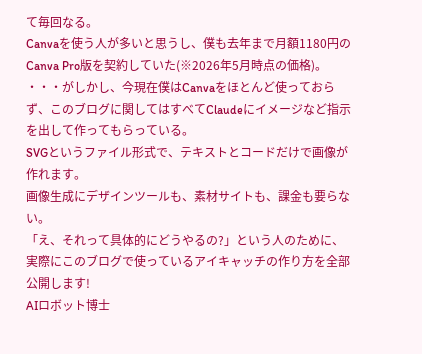て毎回なる。
Canvaを使う人が多いと思うし、僕も去年まで月額1180円のCanva Pro版を契約していた(※2026年5月時点の価格)。
・・・がしかし、今現在僕はCanvaをほとんど使っておらず、このブログに関してはすべてClaudeにイメージなど指示を出して作ってもらっている。
SVGというファイル形式で、テキストとコードだけで画像が作れます。
画像生成にデザインツールも、素材サイトも、課金も要らない。
「え、それって具体的にどうやるの?」という人のために、実際にこのブログで使っているアイキャッチの作り方を全部公開します!
AIロボット博士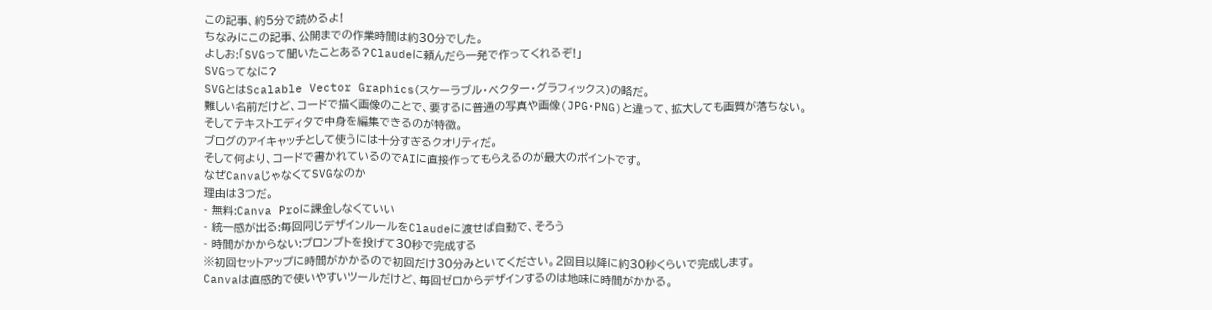この記事、約5分で読めるよ!
ちなみにこの記事、公開までの作業時間は約30分でした。
よしお:「SVGって聞いたことある?Claudeに頼んだら一発で作ってくれるぞ!」
SVGってなに?
SVGとはScalable Vector Graphics(スケーラブル・ベクター・グラフィックス)の略だ。
難しい名前だけど、コードで描く画像のことで、要するに普通の写真や画像(JPG・PNG)と違って、拡大しても画質が落ちない。
そしてテキストエディタで中身を編集できるのが特徴。
ブログのアイキャッチとして使うには十分すぎるクオリティだ。
そして何より、コードで書かれているのでAIに直接作ってもらえるのが最大のポイントです。
なぜCanvaじゃなくてSVGなのか
理由は3つだ。
- 無料:Canva Proに課金しなくていい
- 統一感が出る:毎回同じデザインルールをClaudeに渡せば自動で、そろう
- 時間がかからない:プロンプトを投げて30秒で完成する
※初回セットアップに時間がかかるので初回だけ30分みといてください。2回目以降に約30秒くらいで完成します。
Canvaは直感的で使いやすいツールだけど、毎回ゼロからデザインするのは地味に時間がかかる。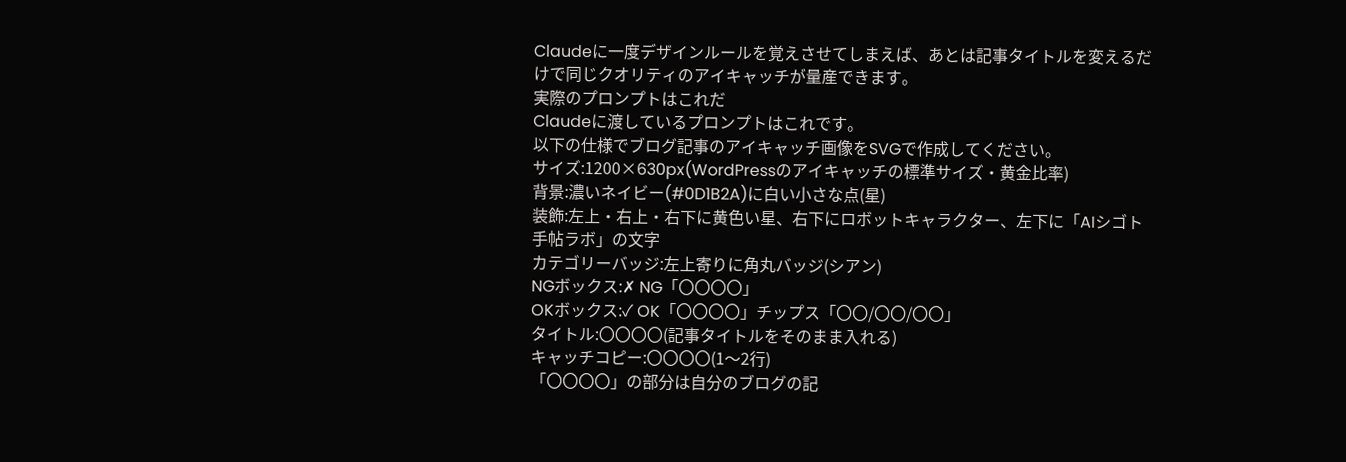Claudeに一度デザインルールを覚えさせてしまえば、あとは記事タイトルを変えるだけで同じクオリティのアイキャッチが量産できます。
実際のプロンプトはこれだ
Claudeに渡しているプロンプトはこれです。
以下の仕様でブログ記事のアイキャッチ画像をSVGで作成してください。
サイズ:1200×630px(WordPressのアイキャッチの標準サイズ・黄金比率)
背景:濃いネイビー(#0D1B2A)に白い小さな点(星)
装飾:左上・右上・右下に黄色い星、右下にロボットキャラクター、左下に「AIシゴト手帖ラボ」の文字
カテゴリーバッジ:左上寄りに角丸バッジ(シアン)
NGボックス:✗ NG「〇〇〇〇」
OKボックス:✓ OK「〇〇〇〇」チップス「〇〇/〇〇/〇〇」
タイトル:〇〇〇〇(記事タイトルをそのまま入れる)
キャッチコピー:〇〇〇〇(1〜2行)
「〇〇〇〇」の部分は自分のブログの記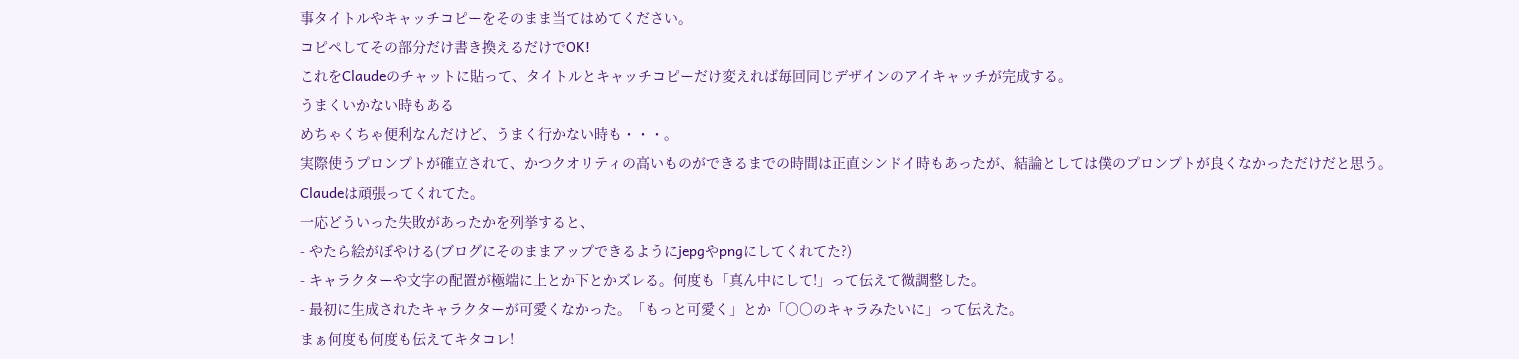事タイトルやキャッチコピーをそのまま当てはめてください。
コピペしてその部分だけ書き換えるだけでOK!
これをClaudeのチャットに貼って、タイトルとキャッチコピーだけ変えれば毎回同じデザインのアイキャッチが完成する。
うまくいかない時もある
めちゃくちゃ便利なんだけど、うまく行かない時も・・・。
実際使うプロンプトが確立されて、かつクオリティの高いものができるまでの時間は正直シンドイ時もあったが、結論としては僕のプロンプトが良くなかっただけだと思う。
Claudeは頑張ってくれてた。
一応どういった失敗があったかを列挙すると、
- やたら絵がぼやける(ブログにそのままアップできるようにjepgやpngにしてくれてた?)
- キャラクターや文字の配置が極端に上とか下とかズレる。何度も「真ん中にして!」って伝えて微調整した。
- 最初に生成されたキャラクターが可愛くなかった。「もっと可愛く」とか「○○のキャラみたいに」って伝えた。
まぁ何度も何度も伝えてキタコレ!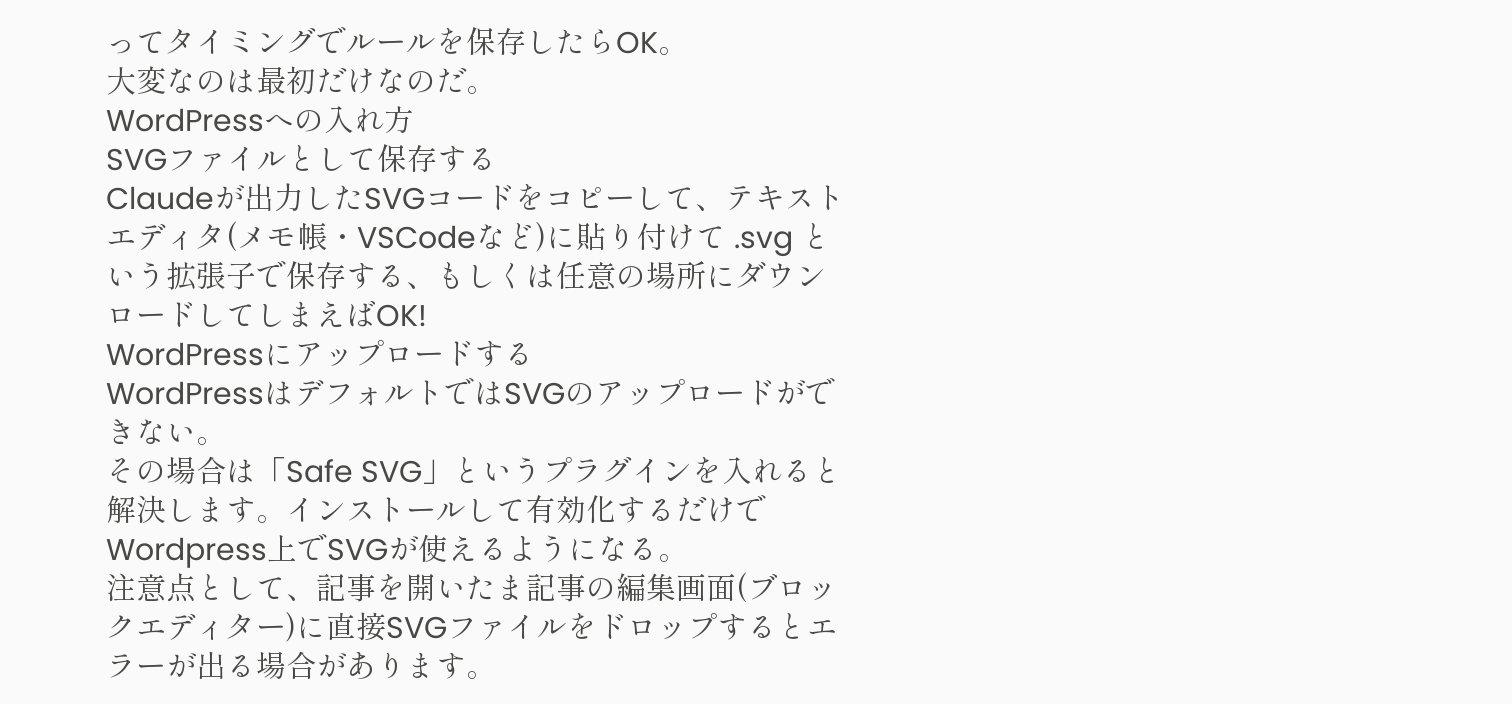ってタイミングでルールを保存したらOK。
大変なのは最初だけなのだ。
WordPressへの入れ方
SVGファイルとして保存する
Claudeが出力したSVGコードをコピーして、テキストエディタ(メモ帳・VSCodeなど)に貼り付けて .svg という拡張子で保存する、もしくは任意の場所にダウンロードしてしまえばOK!
WordPressにアップロードする
WordPressはデフォルトではSVGのアップロードができない。
その場合は「Safe SVG」というプラグインを入れると解決します。インストールして有効化するだけでWordpress上でSVGが使えるようになる。
注意点として、記事を開いたま記事の編集画面(ブロックエディター)に直接SVGファイルをドロップするとエラーが出る場合があります。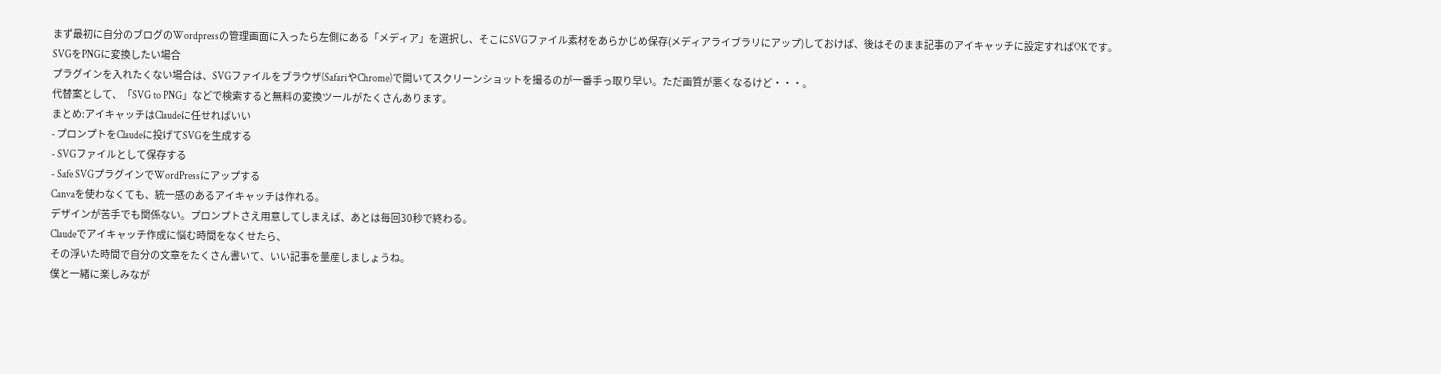まず最初に自分のブログのWordpressの管理画面に入ったら左側にある「メディア」を選択し、そこにSVGファイル素材をあらかじめ保存(メディアライブラリにアップ)しておけば、後はそのまま記事のアイキャッチに設定すればOKです。
SVGをPNGに変換したい場合
プラグインを入れたくない場合は、SVGファイルをブラウザ(SafariやChrome)で開いてスクリーンショットを撮るのが一番手っ取り早い。ただ画質が悪くなるけど・・・。
代替案として、「SVG to PNG」などで検索すると無料の変換ツールがたくさんあります。
まとめ:アイキャッチはClaudeに任せればいい
- プロンプトをClaudeに投げてSVGを生成する
- SVGファイルとして保存する
- Safe SVGプラグインでWordPressにアップする
Canvaを使わなくても、統一感のあるアイキャッチは作れる。
デザインが苦手でも関係ない。プロンプトさえ用意してしまえば、あとは毎回30秒で終わる。
Claudeでアイキャッチ作成に悩む時間をなくせたら、
その浮いた時間で自分の文章をたくさん書いて、いい記事を量産しましょうね。
僕と一緒に楽しみなが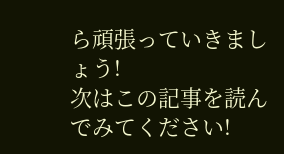ら頑張っていきましょう!
次はこの記事を読んでみてください!